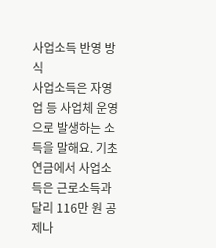사업소득 반영 방식
사업소득은 자영업 등 사업체 운영으로 발생하는 소득을 말해요. 기초연금에서 사업소득은 근로소득과 달리 116만 원 공제나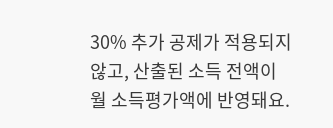30% 추가 공제가 적용되지 않고, 산출된 소득 전액이 월 소득평가액에 반영돼요.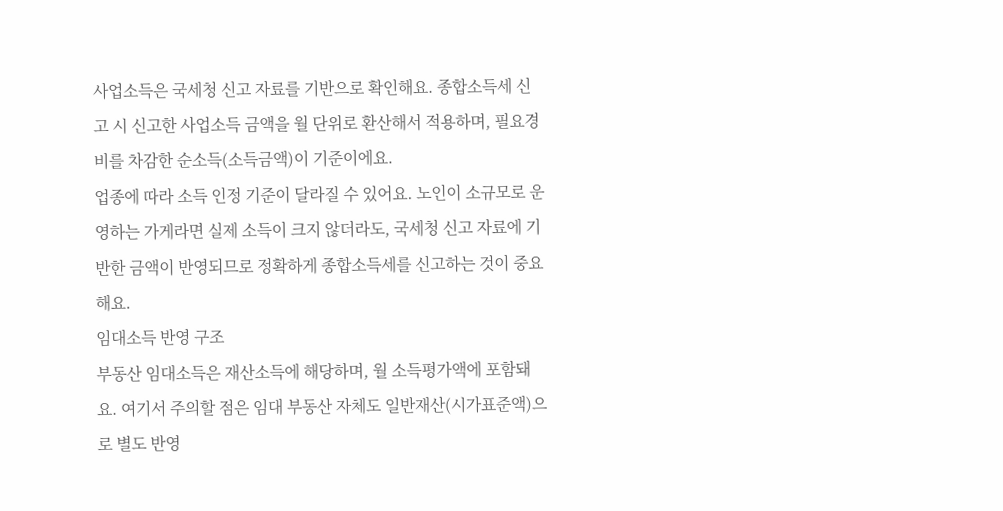사업소득은 국세청 신고 자료를 기반으로 확인해요. 종합소득세 신고 시 신고한 사업소득 금액을 월 단위로 환산해서 적용하며, 필요경비를 차감한 순소득(소득금액)이 기준이에요.
업종에 따라 소득 인정 기준이 달라질 수 있어요. 노인이 소규모로 운영하는 가게라면 실제 소득이 크지 않더라도, 국세청 신고 자료에 기반한 금액이 반영되므로 정확하게 종합소득세를 신고하는 것이 중요해요.
임대소득 반영 구조
부동산 임대소득은 재산소득에 해당하며, 월 소득평가액에 포함돼요. 여기서 주의할 점은 임대 부동산 자체도 일반재산(시가표준액)으로 별도 반영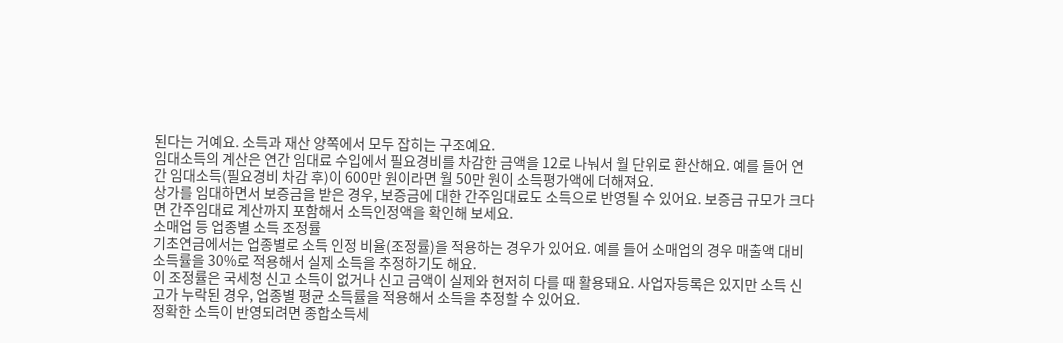된다는 거예요. 소득과 재산 양쪽에서 모두 잡히는 구조예요.
임대소득의 계산은 연간 임대료 수입에서 필요경비를 차감한 금액을 12로 나눠서 월 단위로 환산해요. 예를 들어 연간 임대소득(필요경비 차감 후)이 600만 원이라면 월 50만 원이 소득평가액에 더해져요.
상가를 임대하면서 보증금을 받은 경우, 보증금에 대한 간주임대료도 소득으로 반영될 수 있어요. 보증금 규모가 크다면 간주임대료 계산까지 포함해서 소득인정액을 확인해 보세요.
소매업 등 업종별 소득 조정률
기초연금에서는 업종별로 소득 인정 비율(조정률)을 적용하는 경우가 있어요. 예를 들어 소매업의 경우 매출액 대비 소득률을 30%로 적용해서 실제 소득을 추정하기도 해요.
이 조정률은 국세청 신고 소득이 없거나 신고 금액이 실제와 현저히 다를 때 활용돼요. 사업자등록은 있지만 소득 신고가 누락된 경우, 업종별 평균 소득률을 적용해서 소득을 추정할 수 있어요.
정확한 소득이 반영되려면 종합소득세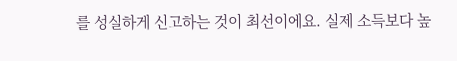를 성실하게 신고하는 것이 최선이에요. 실제 소득보다 높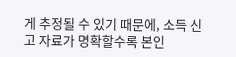게 추정될 수 있기 때문에, 소득 신고 자료가 명확할수록 본인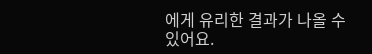에게 유리한 결과가 나올 수 있어요.